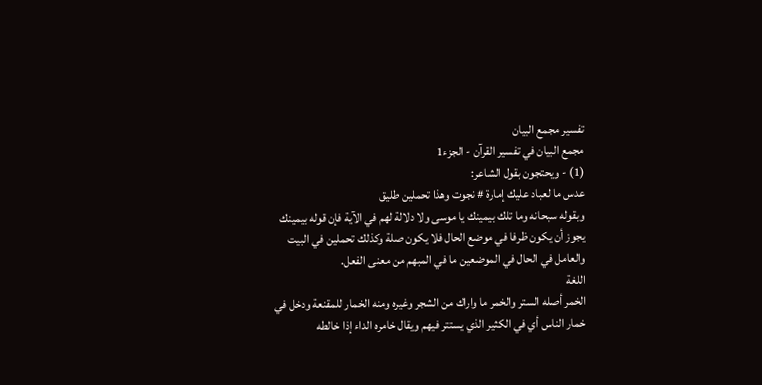تفسیر مجمع البیان
مجمع البيان في تفسير القرآن - الجزء1
(1) - ويحتجون بقول الشاعر:
عدس ما لعباد عليك إمارة # نجوت وهذا تحملين طليق
وبقوله سبحانه وما تلك بيمينك يا موسى ولا دلالة لهم في الآية فإن قوله بيمينك يجوز أن يكون ظرفا في موضع الحال فلا يكون صلة وكذلك تحملين في البيت والعامل في الحال في الموضعين ما في المبهم من معنى الفعل.
اللغة
الخمر أصله الستر والخمر ما واراك من الشجر وغيره ومنه الخمار للمقنعة ودخل في خمار الناس أي في الكثير الذي يستتر فيهم ويقال خامره الداء إذا خالطه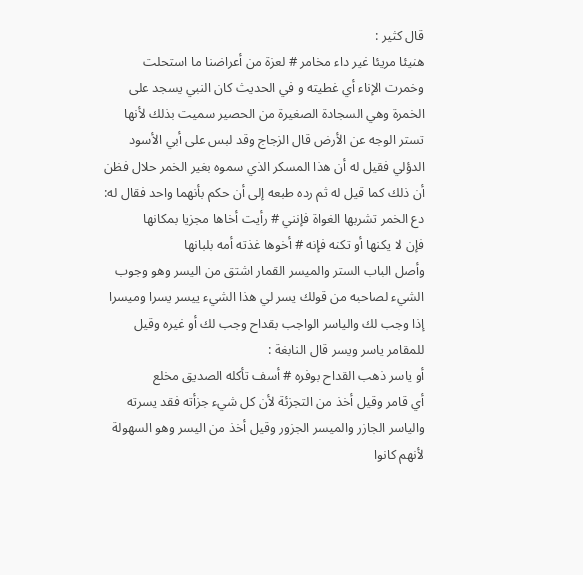قال كثير :
هنيئا مريئا غير داء مخامر # لعزة من أعراضنا ما استحلت
وخمرت الإناء أي غطيته و في الحديث كان النبي يسجد على الخمرة وهي السجادة الصغيرة من الحصير سميت بذلك لأنها تستر الوجه عن الأرض قال الزجاج وقد لبس على أبي الأسود الدؤلي فقيل له أن هذا المسكر الذي سموه بغير الخمر حلال فظن أن ذلك كما قيل له ثم رده طبعه إلى أن حكم بأنهما واحد فقال له:
دع الخمر تشربها الغواة فإنني # رأيت أخاها مجزيا بمكانها
فإن لا يكنها أو تكنه فإنه # أخوها غذته أمه بلبانها
وأصل الباب الستر والميسر القمار اشتق من اليسر وهو وجوب الشيء لصاحبه من قولك يسر لي هذا الشيء ييسر يسرا وميسرا إذا وجب لك والياسر الواجب بقداح وجب لك أو غيره وقيل للمقامر ياسر ويسر قال النابغة :
أو ياسر ذهب القداح بوفره # أسف تأكله الصديق مخلع
أي قامر وقيل أخذ من التجزئة لأن كل شيء جزأته فقد يسرته والياسر الجازر والميسر الجزور وقيل أخذ من اليسر وهو السهولة لأنهم كانوا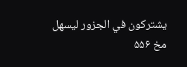يشتركون في الجزور ليسهل
مخ ۵۵۶